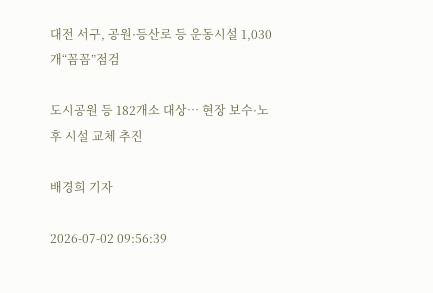대전 서구, 공원·등산로 등 운동시설 1,030개“꼼꼼”점검

도시공원 등 182개소 대상… 현장 보수·노후 시설 교체 추진

배경희 기자

2026-07-02 09:56:39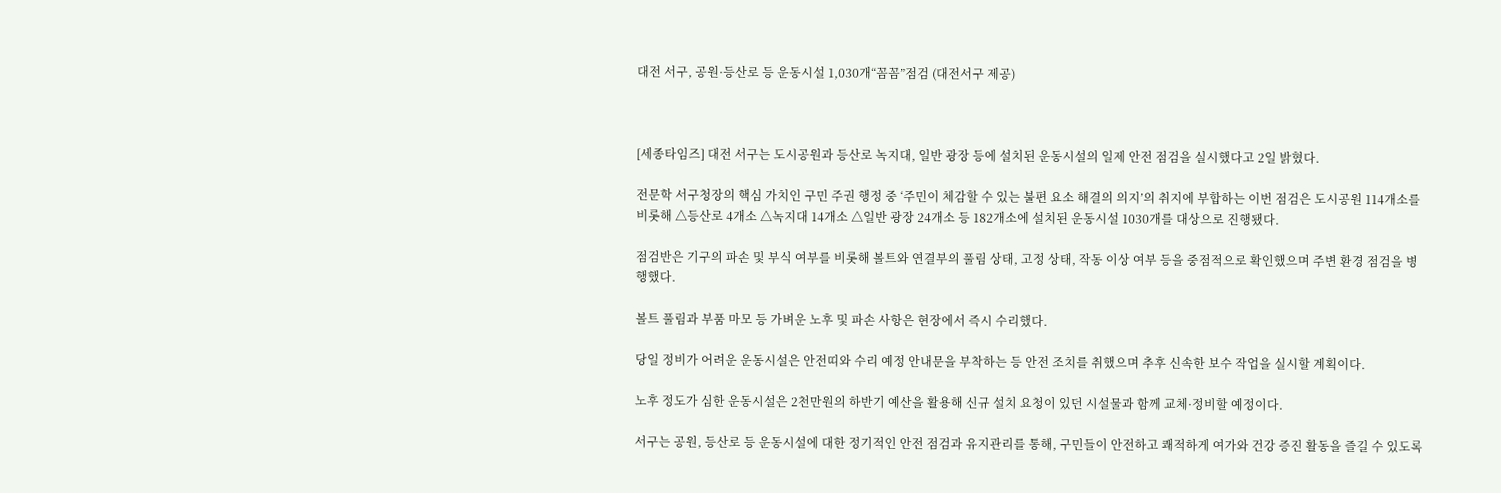대전 서구, 공원·등산로 등 운동시설 1,030개“꼼꼼”점검 (대전서구 제공)



[세종타임즈] 대전 서구는 도시공원과 등산로 녹지대, 일반 광장 등에 설치된 운동시설의 일제 안전 점검을 실시했다고 2일 밝혔다.

전문학 서구청장의 핵심 가치인 구민 주권 행정 중 ‘주민이 체감할 수 있는 불편 요소 해결의 의지’의 취지에 부합하는 이번 점검은 도시공원 114개소를 비롯해 △등산로 4개소 △녹지대 14개소 △일반 광장 24개소 등 182개소에 설치된 운동시설 1030개를 대상으로 진행됐다.

점검반은 기구의 파손 및 부식 여부를 비롯해 볼트와 연결부의 풀림 상태, 고정 상태, 작동 이상 여부 등을 중점적으로 확인했으며 주변 환경 점검을 병행했다.

볼트 풀림과 부품 마모 등 가벼운 노후 및 파손 사항은 현장에서 즉시 수리했다.

당일 정비가 어려운 운동시설은 안전띠와 수리 예정 안내문을 부착하는 등 안전 조치를 취했으며 추후 신속한 보수 작업을 실시할 계획이다.

노후 정도가 심한 운동시설은 2천만원의 하반기 예산을 활용해 신규 설치 요청이 있던 시설물과 함께 교체·정비할 예정이다.

서구는 공원, 등산로 등 운동시설에 대한 정기적인 안전 점검과 유지관리를 통해, 구민들이 안전하고 쾌적하게 여가와 건강 증진 활동을 즐길 수 있도록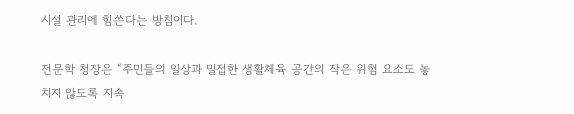시설 관리에 힘쓴다는 방침이다.

전문학 청장은 “주민들의 일상과 밀접한 생활체육 공간의 작은 위험 요소도 놓치지 않도록 지속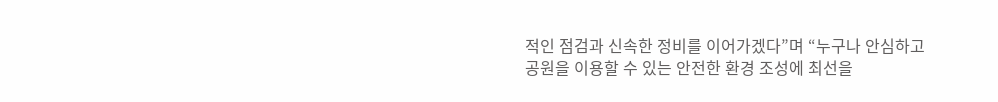적인 점검과 신속한 정비를 이어가겠다”며 “누구나 안심하고 공원을 이용할 수 있는 안전한 환경 조성에 최선을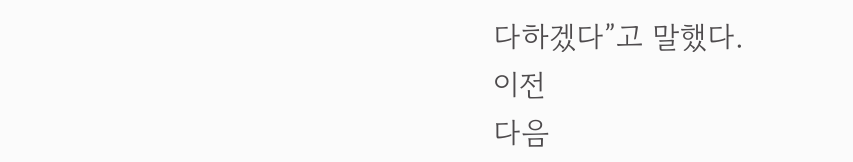다하겠다”고 말했다.
이전
다음